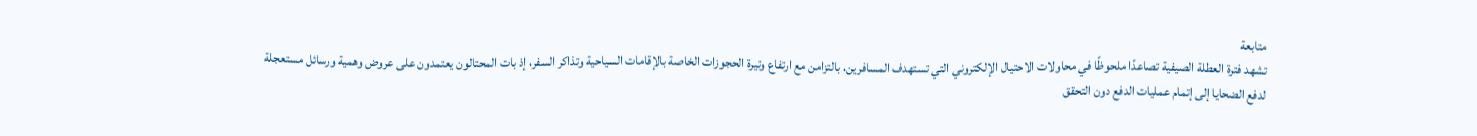متابعة
تشهد فترة العطلة الصيفية تصاعدًا ملحوظًا في محاولات الاحتيال الإلكتروني التي تستهدف المسافرين، بالتزامن مع ارتفاع وتيرة الحجوزات الخاصة بالإقامات السياحية وتذاكر السفر، إذ بات المحتالون يعتمدون على عروض وهمية ورسائل مستعجلة لدفع الضحايا إلى إتمام عمليات الدفع دون التحقق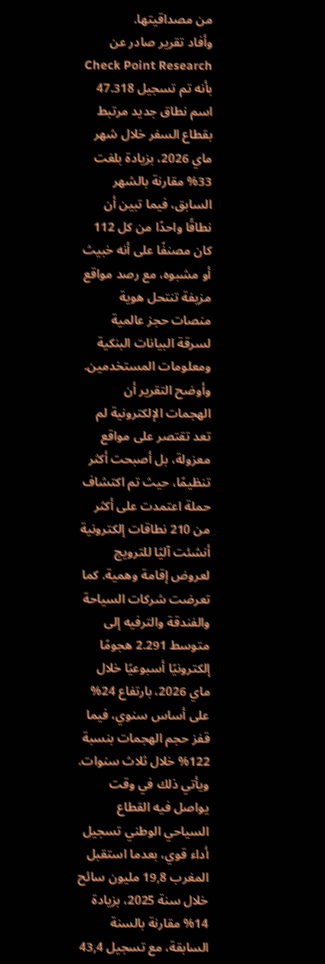من مصداقيتها.
وأفاد تقرير صادر عن Check Point Research بأنه تم تسجيل 47.318 اسم نطاق جديد مرتبط بقطاع السفر خلال شهر ماي 2026، بزيادة بلغت 33% مقارنة بالشهر السابق، فيما تبين أن نطاقًا واحدًا من كل 112 كان مصنفًا على أنه خبيث أو مشبوه، مع رصد مواقع مزيفة تنتحل هوية منصات حجز عالمية لسرقة البيانات البنكية ومعلومات المستخدمين.
وأوضح التقرير أن الهجمات الإلكترونية لم تعد تقتصر على مواقع معزولة، بل أصبحت أكثر تنظيمًا، حيث تم اكتشاف حملة اعتمدت على أكثر من 210 نطاقات إلكترونية أنشئت آليًا للترويج لعروض إقامة وهمية. كما تعرضت شركات السياحة والفندقة والترفيه إلى متوسط 2.291 هجومًا إلكترونيًا أسبوعيًا خلال ماي 2026، بارتفاع 24% على أساس سنوي، فيما قفز حجم الهجمات بنسبة 122% خلال ثلاث سنوات.
ويأتي ذلك في وقت يواصل فيه القطاع السياحي الوطني تسجيل أداء قوي، بعدما استقبل المغرب 19,8 مليون سائح خلال سنة 2025، بزيادة 14% مقارنة بالسنة السابقة، مع تسجيل 43,4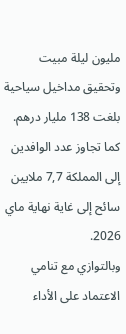مليون ليلة مبيت وتحقيق مداخيل سياحية بلغت 138 مليار درهم. كما تجاوز عدد الوافدين إلى المملكة 7,7 ملايين سائح إلى غاية نهاية ماي 2026.
وبالتوازي مع تنامي الاعتماد على الأداء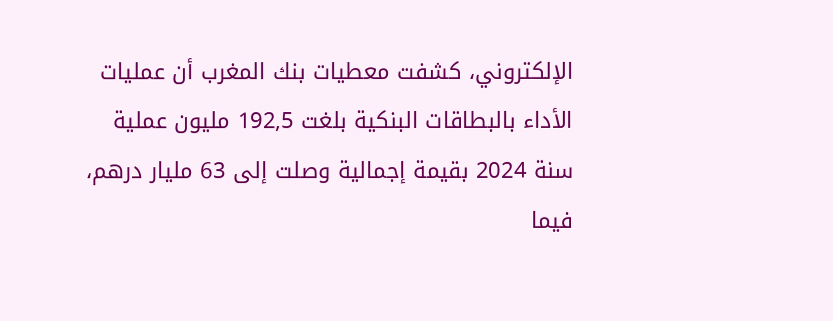الإلكتروني، كشفت معطيات بنك المغرب أن عمليات الأداء بالبطاقات البنكية بلغت 192,5 مليون عملية سنة 2024 بقيمة إجمالية وصلت إلى 63 مليار درهم، فيما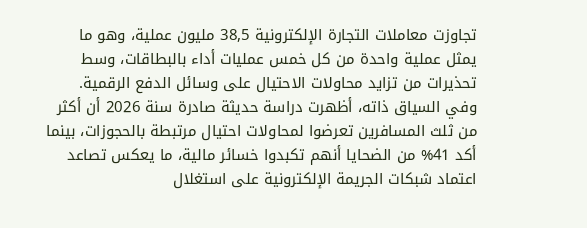تجاوزت معاملات التجارة الإلكترونية 38,5 مليون عملية، وهو ما يمثل عملية واحدة من كل خمس عمليات أداء بالبطاقات، وسط تحذيرات من تزايد محاولات الاحتيال على وسائل الدفع الرقمية.
وفي السياق ذاته، أظهرت دراسة حديثة صادرة سنة 2026 أن أكثر من ثلث المسافرين تعرضوا لمحاولات احتيال مرتبطة بالحجوزات، بينما أكد 41% من الضحايا أنهم تكبدوا خسائر مالية، ما يعكس تصاعد اعتماد شبكات الجريمة الإلكترونية على استغلال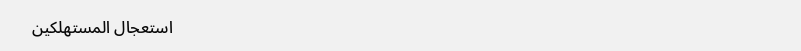استعجال المستهلكين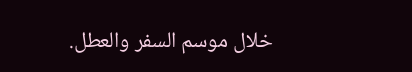خلال موسم السفر والعطل.